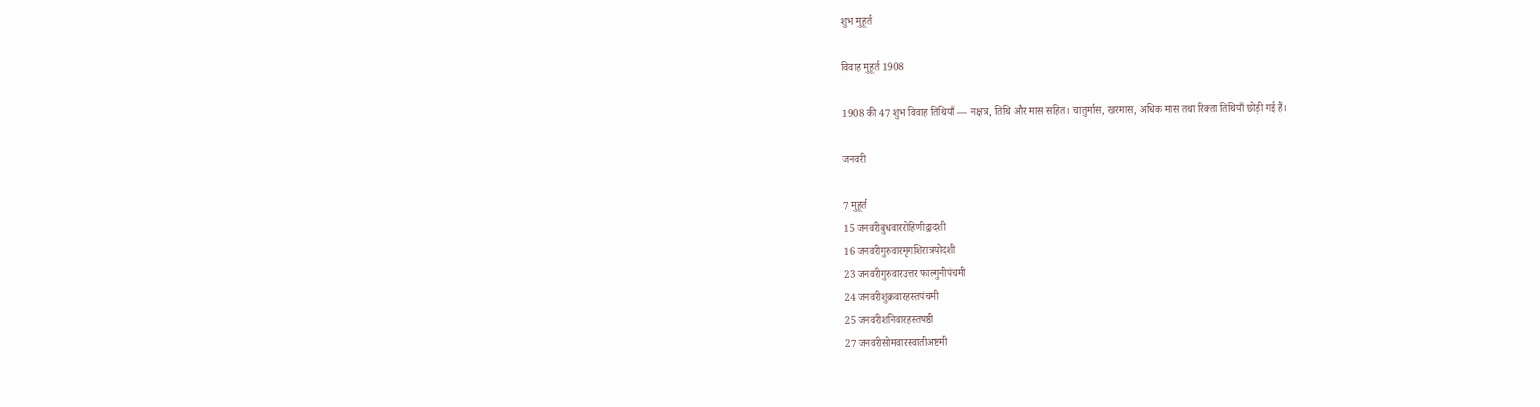शुभ मुहूर्त

विवाह मुहूर्त 1908

1908 की 47 शुभ विवाह तिथियाँ — नक्षत्र, तिथि और मास सहित। चातुर्मास, खरमास, अधिक मास तथा रिक्ता तिथियाँ छोड़ी गई हैं।

जनवरी

7 मुहूर्त
15 जनवरीबुधवाररोहिणीद्वादशी
16 जनवरीगुरुवारमृगशिरात्रयोदशी
23 जनवरीगुरुवारउत्तर फाल्गुनीपंचमी
24 जनवरीशुक्रवारहस्तपंचमी
25 जनवरीशनिवारहस्तषष्ठी
27 जनवरीसोमवारस्वातीअष्टमी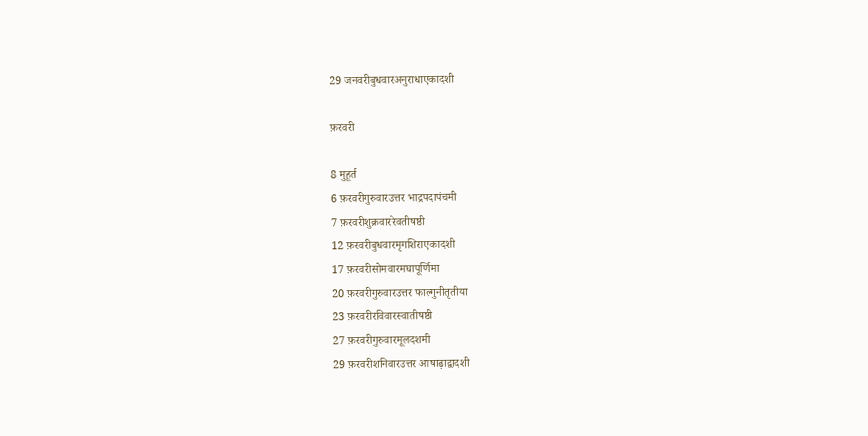29 जनवरीबुधवारअनुराधाएकादशी

फ़रवरी

8 मुहूर्त
6 फ़रवरीगुरुवारउत्तर भाद्रपदापंचमी
7 फ़रवरीशुक्रवाररेवतीषष्ठी
12 फ़रवरीबुधवारमृगशिराएकादशी
17 फ़रवरीसोमवारमघापूर्णिमा
20 फ़रवरीगुरुवारउत्तर फाल्गुनीतृतीया
23 फ़रवरीरविवारस्वातीषष्ठी
27 फ़रवरीगुरुवारमूलदशमी
29 फ़रवरीशनिवारउत्तर आषाढ़ाद्वादशी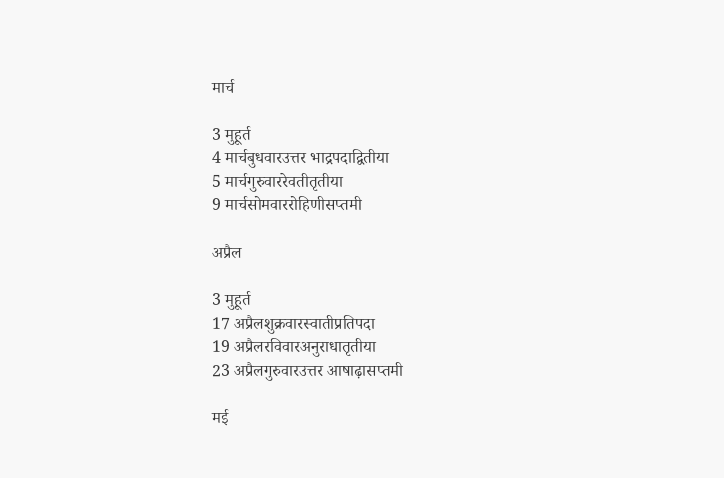मार्च

3 मुहूर्त
4 मार्चबुधवारउत्तर भाद्रपदाद्वितीया
5 मार्चगुरुवाररेवतीतृतीया
9 मार्चसोमवाररोहिणीसप्तमी

अप्रैल

3 मुहूर्त
17 अप्रैलशुक्रवारस्वातीप्रतिपदा
19 अप्रैलरविवारअनुराधातृतीया
23 अप्रैलगुरुवारउत्तर आषाढ़ासप्तमी

मई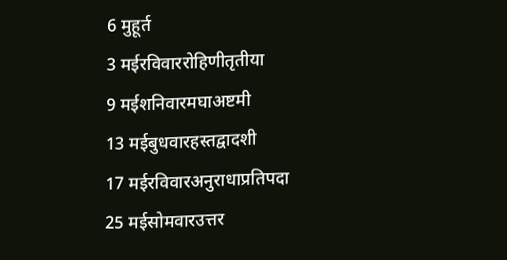6 मुहूर्त
3 मईरविवाररोहिणीतृतीया
9 मईशनिवारमघाअष्टमी
13 मईबुधवारहस्तद्वादशी
17 मईरविवारअनुराधाप्रतिपदा
25 मईसोमवारउत्तर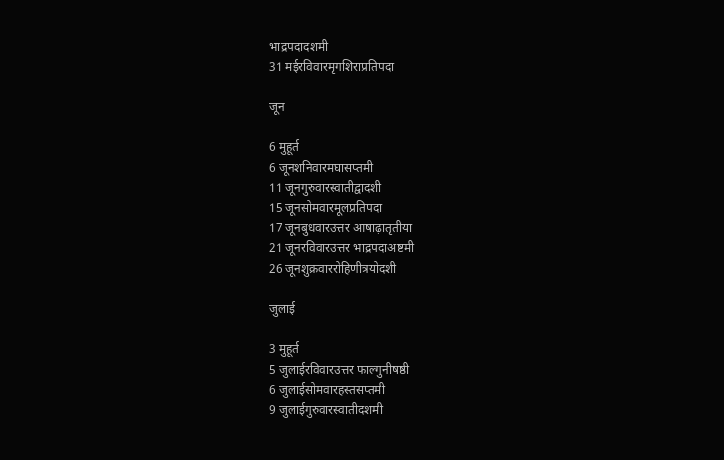भाद्रपदादशमी
31 मईरविवारमृगशिराप्रतिपदा

जून

6 मुहूर्त
6 जूनशनिवारमघासप्तमी
11 जूनगुरुवारस्वातीद्वादशी
15 जूनसोमवारमूलप्रतिपदा
17 जूनबुधवारउत्तर आषाढ़ातृतीया
21 जूनरविवारउत्तर भाद्रपदाअष्टमी
26 जूनशुक्रवाररोहिणीत्रयोदशी

जुलाई

3 मुहूर्त
5 जुलाईरविवारउत्तर फाल्गुनीषष्ठी
6 जुलाईसोमवारहस्तसप्तमी
9 जुलाईगुरुवारस्वातीदशमी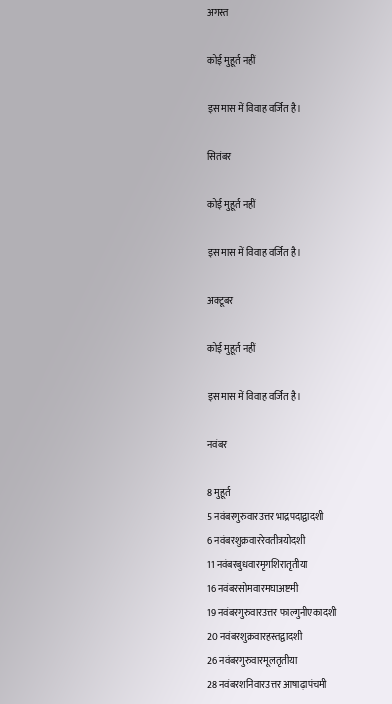अगस्त

कोई मुहूर्त नहीं

इस मास में विवाह वर्जित है।

सितंबर

कोई मुहूर्त नहीं

इस मास में विवाह वर्जित है।

अक्टूबर

कोई मुहूर्त नहीं

इस मास में विवाह वर्जित है।

नवंबर

8 मुहूर्त
5 नवंबरगुरुवारउत्तर भाद्रपदाद्वादशी
6 नवंबरशुक्रवाररेवतीत्रयोदशी
11 नवंबरबुधवारमृगशिरातृतीया
16 नवंबरसोमवारमघाअष्टमी
19 नवंबरगुरुवारउत्तर फाल्गुनीएकादशी
20 नवंबरशुक्रवारहस्तद्वादशी
26 नवंबरगुरुवारमूलतृतीया
28 नवंबरशनिवारउत्तर आषाढ़ापंचमी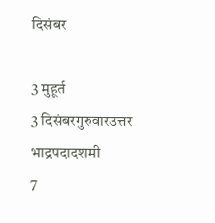दिसंबर

3 मुहूर्त
3 दिसंबरगुरुवारउत्तर भाद्रपदादशमी
7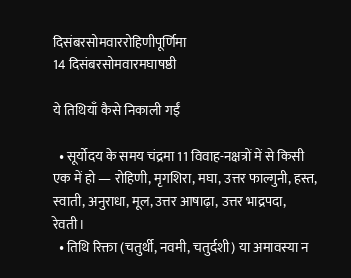दिसंबरसोमवाररोहिणीपूर्णिमा
14 दिसंबरसोमवारमघाषष्ठी

ये तिथियाँ कैसे निकाली गईं

  • सूर्योदय के समय चंद्रमा 11 विवाह-नक्षत्रों में से किसी एक में हो — रोहिणी, मृगशिरा, मघा, उत्तर फाल्गुनी, हस्त, स्वाती, अनुराधा, मूल, उत्तर आषाढ़ा, उत्तर भाद्रपदा, रेवती।
  • तिथि रिक्ता (चतुर्थी, नवमी, चतुर्दशी) या अमावस्या न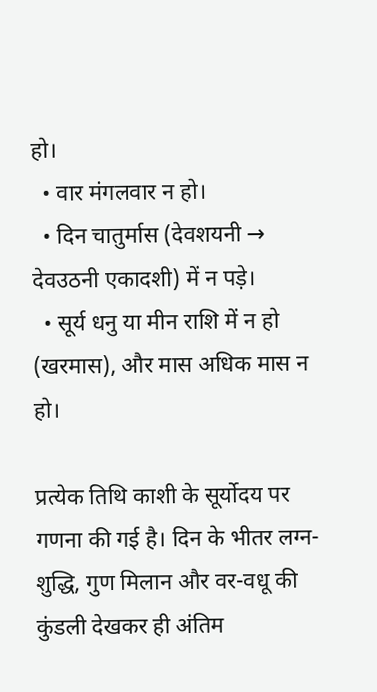हो।
  • वार मंगलवार न हो।
  • दिन चातुर्मास (देवशयनी → देवउठनी एकादशी) में न पड़े।
  • सूर्य धनु या मीन राशि में न हो (खरमास), और मास अधिक मास न हो।

प्रत्येक तिथि काशी के सूर्योदय पर गणना की गई है। दिन के भीतर लग्न-शुद्धि, गुण मिलान और वर-वधू की कुंडली देखकर ही अंतिम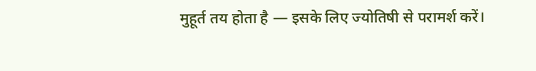मुहूर्त तय होता है — इसके लिए ज्योतिषी से परामर्श करें।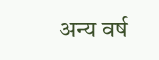अन्य वर्ष